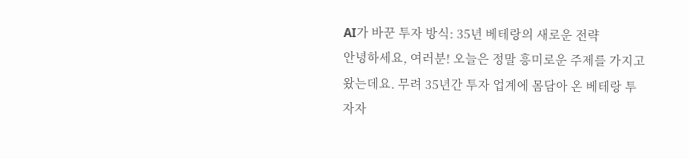AI가 바꾼 투자 방식: 35년 베테랑의 새로운 전략
안녕하세요, 여러분! 오늘은 정말 흥미로운 주제를 가지고 왔는데요. 무려 35년간 투자 업계에 몸담아 온 베테랑 투자자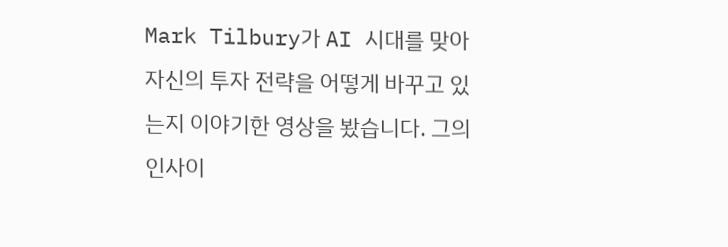Mark Tilbury가 AI 시대를 맞아 자신의 투자 전략을 어떻게 바꾸고 있는지 이야기한 영상을 봤습니다. 그의 인사이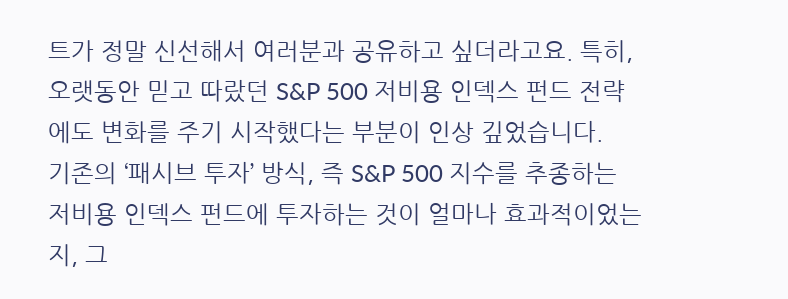트가 정말 신선해서 여러분과 공유하고 싶더라고요. 특히, 오랫동안 믿고 따랐던 S&P 500 저비용 인덱스 펀드 전략에도 변화를 주기 시작했다는 부분이 인상 깊었습니다.
기존의 ‘패시브 투자’ 방식, 즉 S&P 500 지수를 추종하는 저비용 인덱스 펀드에 투자하는 것이 얼마나 효과적이었는지, 그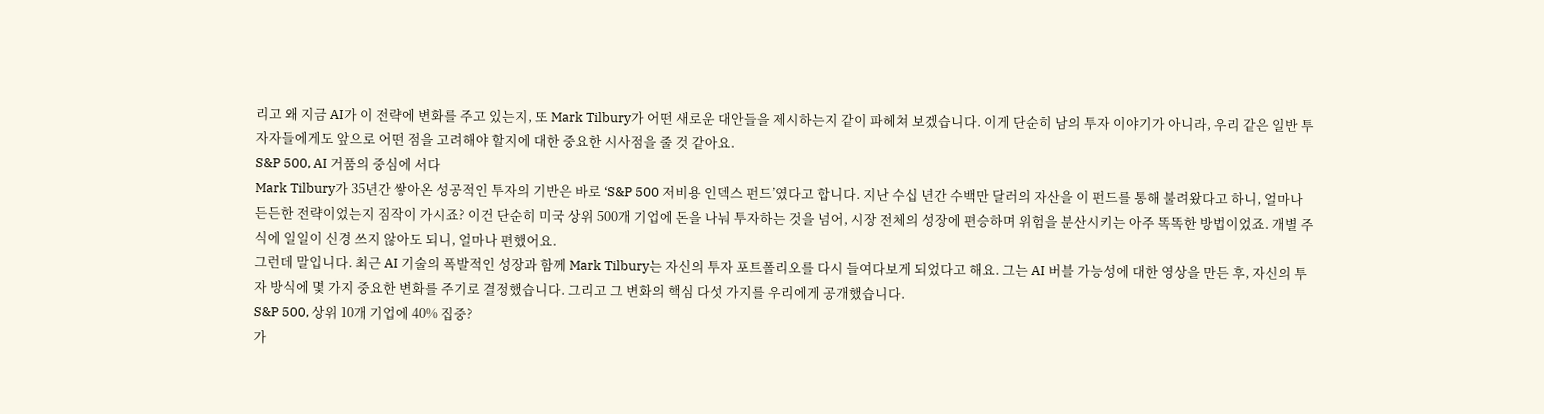리고 왜 지금 AI가 이 전략에 변화를 주고 있는지, 또 Mark Tilbury가 어떤 새로운 대안들을 제시하는지 같이 파헤쳐 보겠습니다. 이게 단순히 남의 투자 이야기가 아니라, 우리 같은 일반 투자자들에게도 앞으로 어떤 점을 고려해야 할지에 대한 중요한 시사점을 줄 것 같아요.
S&P 500, AI 거품의 중심에 서다
Mark Tilbury가 35년간 쌓아온 성공적인 투자의 기반은 바로 ‘S&P 500 저비용 인덱스 펀드’였다고 합니다. 지난 수십 년간 수백만 달러의 자산을 이 펀드를 통해 불려왔다고 하니, 얼마나 든든한 전략이었는지 짐작이 가시죠? 이건 단순히 미국 상위 500개 기업에 돈을 나눠 투자하는 것을 넘어, 시장 전체의 성장에 편승하며 위험을 분산시키는 아주 똑똑한 방법이었죠. 개별 주식에 일일이 신경 쓰지 않아도 되니, 얼마나 편했어요.
그런데 말입니다. 최근 AI 기술의 폭발적인 성장과 함께 Mark Tilbury는 자신의 투자 포트폴리오를 다시 들여다보게 되었다고 해요. 그는 AI 버블 가능성에 대한 영상을 만든 후, 자신의 투자 방식에 몇 가지 중요한 변화를 주기로 결정했습니다. 그리고 그 변화의 핵심 다섯 가지를 우리에게 공개했습니다.
S&P 500, 상위 10개 기업에 40% 집중?
가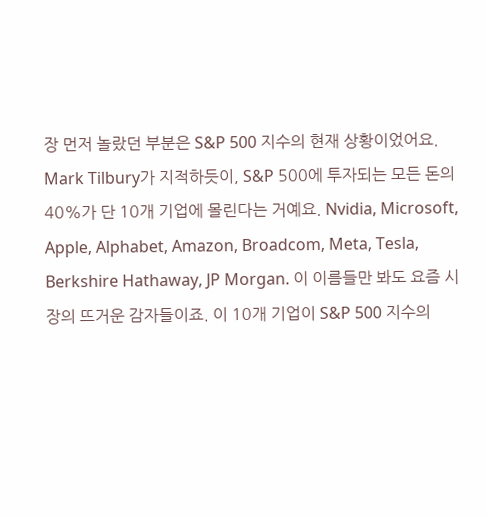장 먼저 놀랐던 부분은 S&P 500 지수의 현재 상황이었어요. Mark Tilbury가 지적하듯이, S&P 500에 투자되는 모든 돈의 40%가 단 10개 기업에 몰린다는 거예요. Nvidia, Microsoft, Apple, Alphabet, Amazon, Broadcom, Meta, Tesla, Berkshire Hathaway, JP Morgan. 이 이름들만 봐도 요즘 시장의 뜨거운 감자들이죠. 이 10개 기업이 S&P 500 지수의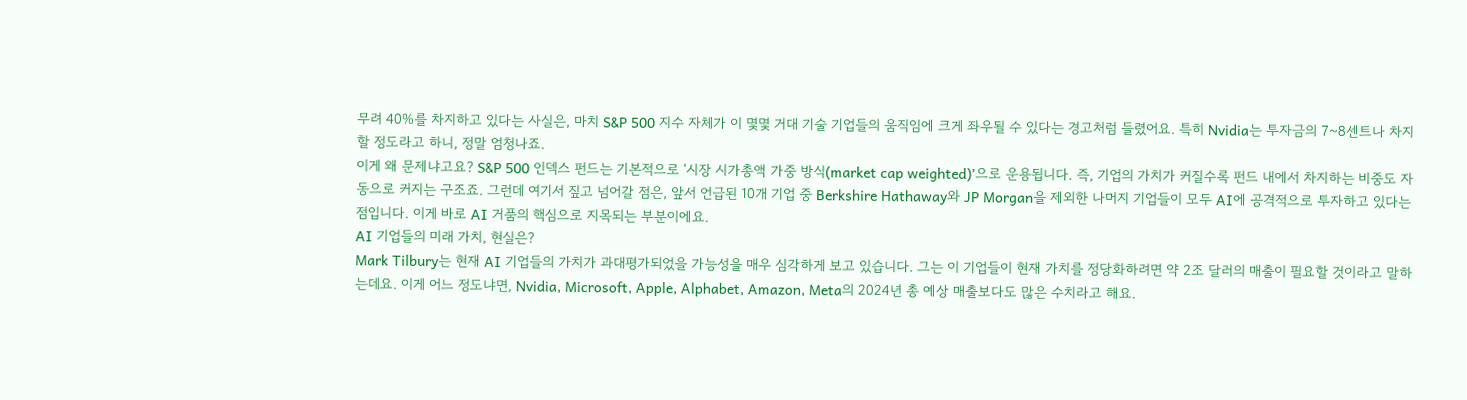무려 40%를 차지하고 있다는 사실은, 마치 S&P 500 지수 자체가 이 몇몇 거대 기술 기업들의 움직임에 크게 좌우될 수 있다는 경고처럼 들렸어요. 특히 Nvidia는 투자금의 7~8센트나 차지할 정도라고 하니, 정말 엄청나죠.
이게 왜 문제냐고요? S&P 500 인덱스 펀드는 기본적으로 ‘시장 시가총액 가중 방식(market cap weighted)’으로 운용됩니다. 즉, 기업의 가치가 커질수록 펀드 내에서 차지하는 비중도 자동으로 커지는 구조죠. 그런데 여기서 짚고 넘어갈 점은, 앞서 언급된 10개 기업 중 Berkshire Hathaway와 JP Morgan을 제외한 나머지 기업들이 모두 AI에 공격적으로 투자하고 있다는 점입니다. 이게 바로 AI 거품의 핵심으로 지목되는 부분이에요.
AI 기업들의 미래 가치, 현실은?
Mark Tilbury는 현재 AI 기업들의 가치가 과대평가되었을 가능성을 매우 심각하게 보고 있습니다. 그는 이 기업들이 현재 가치를 정당화하려면 약 2조 달러의 매출이 필요할 것이라고 말하는데요. 이게 어느 정도냐면, Nvidia, Microsoft, Apple, Alphabet, Amazon, Meta의 2024년 총 예상 매출보다도 많은 수치라고 해요.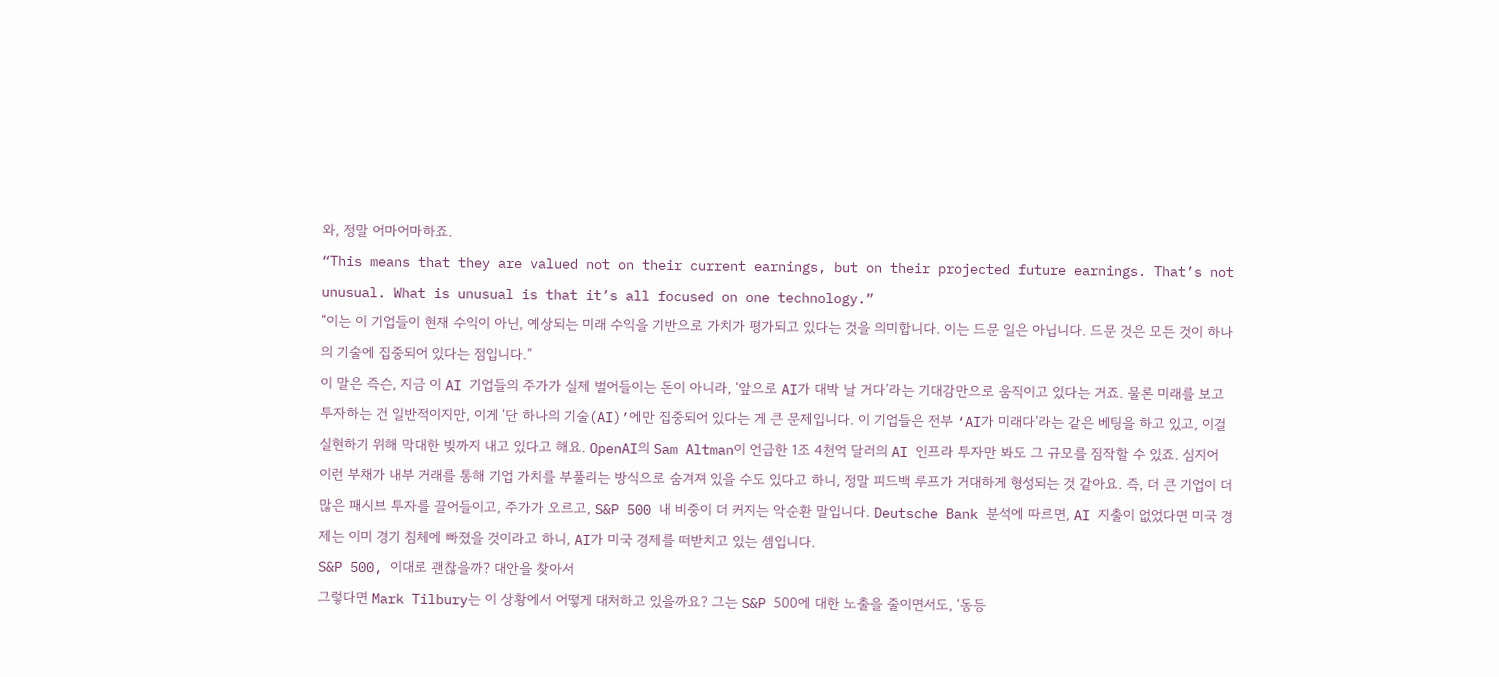와, 정말 어마어마하죠.
“This means that they are valued not on their current earnings, but on their projected future earnings. That’s not unusual. What is unusual is that it’s all focused on one technology.”
“이는 이 기업들이 현재 수익이 아닌, 예상되는 미래 수익을 기반으로 가치가 평가되고 있다는 것을 의미합니다. 이는 드문 일은 아닙니다. 드문 것은 모든 것이 하나의 기술에 집중되어 있다는 점입니다.”
이 말은 즉슨, 지금 이 AI 기업들의 주가가 실제 벌어들이는 돈이 아니라, ‘앞으로 AI가 대박 날 거다’라는 기대감만으로 움직이고 있다는 거죠. 물론 미래를 보고 투자하는 건 일반적이지만, 이게 ‘단 하나의 기술(AI)’에만 집중되어 있다는 게 큰 문제입니다. 이 기업들은 전부 ‘AI가 미래다’라는 같은 베팅을 하고 있고, 이걸 실현하기 위해 막대한 빚까지 내고 있다고 해요. OpenAI의 Sam Altman이 언급한 1조 4천억 달러의 AI 인프라 투자만 봐도 그 규모를 짐작할 수 있죠. 심지어 이런 부채가 내부 거래를 통해 기업 가치를 부풀리는 방식으로 숨겨져 있을 수도 있다고 하니, 정말 피드백 루프가 거대하게 형성되는 것 같아요. 즉, 더 큰 기업이 더 많은 패시브 투자를 끌어들이고, 주가가 오르고, S&P 500 내 비중이 더 커지는 악순환 말입니다. Deutsche Bank 분석에 따르면, AI 지출이 없었다면 미국 경제는 이미 경기 침체에 빠졌을 것이라고 하니, AI가 미국 경제를 떠받치고 있는 셈입니다.
S&P 500, 이대로 괜찮을까? 대안을 찾아서
그렇다면 Mark Tilbury는 이 상황에서 어떻게 대처하고 있을까요? 그는 S&P 500에 대한 노출을 줄이면서도, ‘동등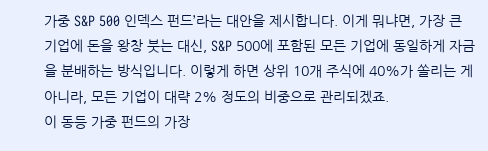가중 S&P 500 인덱스 펀드’라는 대안을 제시합니다. 이게 뭐냐면, 가장 큰 기업에 돈을 왕창 붓는 대신, S&P 500에 포함된 모든 기업에 동일하게 자금을 분배하는 방식입니다. 이렇게 하면 상위 10개 주식에 40%가 쏠리는 게 아니라, 모든 기업이 대략 2% 정도의 비중으로 관리되겠죠.
이 동등 가중 펀드의 가장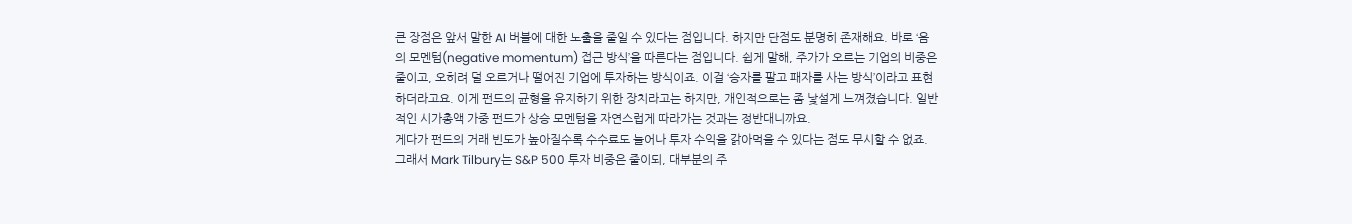큰 장점은 앞서 말한 AI 버블에 대한 노출을 줄일 수 있다는 점입니다. 하지만 단점도 분명히 존재해요. 바로 ‘음의 모멘텀(negative momentum) 접근 방식’을 따른다는 점입니다. 쉽게 말해, 주가가 오르는 기업의 비중은 줄이고, 오히려 덜 오르거나 떨어진 기업에 투자하는 방식이죠. 이걸 ‘승자를 팔고 패자를 사는 방식’이라고 표현하더라고요. 이게 펀드의 균형을 유지하기 위한 장치라고는 하지만, 개인적으로는 좀 낯설게 느껴졌습니다. 일반적인 시가총액 가중 펀드가 상승 모멘텀을 자연스럽게 따라가는 것과는 정반대니까요.
게다가 펀드의 거래 빈도가 높아질수록 수수료도 늘어나 투자 수익을 갉아먹을 수 있다는 점도 무시할 수 없죠. 그래서 Mark Tilbury는 S&P 500 투자 비중은 줄이되, 대부분의 주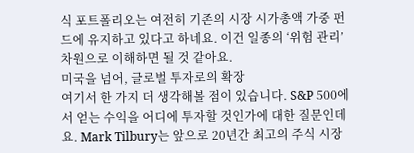식 포트폴리오는 여전히 기존의 시장 시가총액 가중 펀드에 유지하고 있다고 하네요. 이건 일종의 ‘위험 관리’ 차원으로 이해하면 될 것 같아요.
미국을 넘어, 글로벌 투자로의 확장
여기서 한 가지 더 생각해볼 점이 있습니다. S&P 500에서 얻는 수익을 어디에 투자할 것인가에 대한 질문인데요. Mark Tilbury는 앞으로 20년간 최고의 주식 시장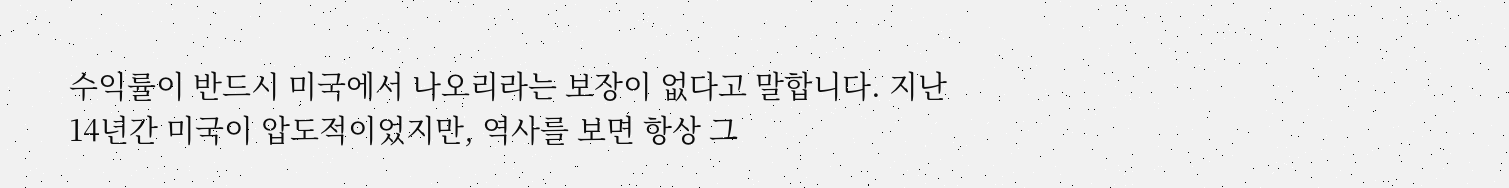수익률이 반드시 미국에서 나오리라는 보장이 없다고 말합니다. 지난 14년간 미국이 압도적이었지만, 역사를 보면 항상 그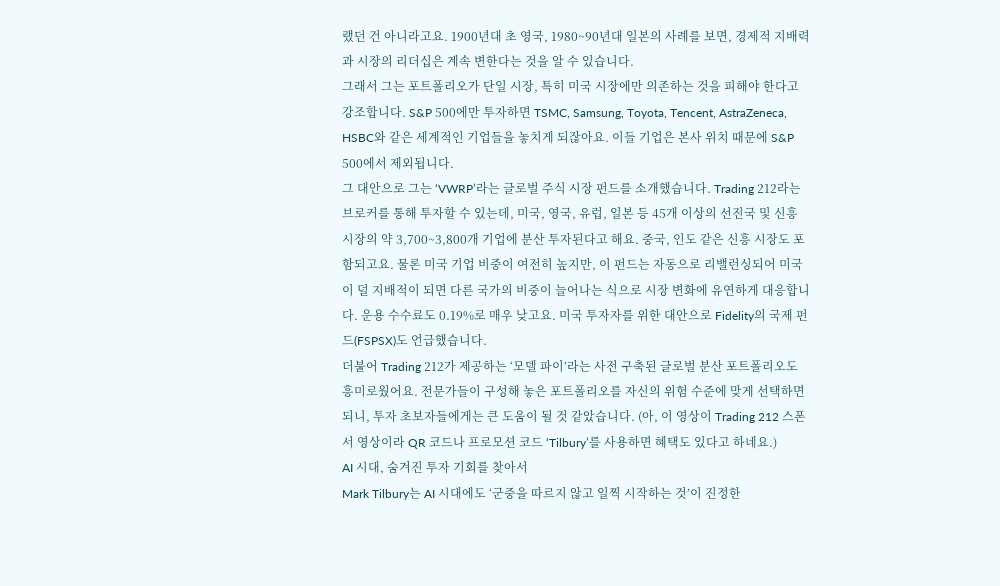랬던 건 아니라고요. 1900년대 초 영국, 1980~90년대 일본의 사례를 보면, 경제적 지배력과 시장의 리더십은 계속 변한다는 것을 알 수 있습니다.
그래서 그는 포트폴리오가 단일 시장, 특히 미국 시장에만 의존하는 것을 피해야 한다고 강조합니다. S&P 500에만 투자하면 TSMC, Samsung, Toyota, Tencent, AstraZeneca, HSBC와 같은 세계적인 기업들을 놓치게 되잖아요. 이들 기업은 본사 위치 때문에 S&P 500에서 제외됩니다.
그 대안으로 그는 ‘VWRP’라는 글로벌 주식 시장 펀드를 소개했습니다. Trading 212라는 브로커를 통해 투자할 수 있는데, 미국, 영국, 유럽, 일본 등 45개 이상의 선진국 및 신흥 시장의 약 3,700~3,800개 기업에 분산 투자된다고 해요. 중국, 인도 같은 신흥 시장도 포함되고요. 물론 미국 기업 비중이 여전히 높지만, 이 펀드는 자동으로 리밸런싱되어 미국이 덜 지배적이 되면 다른 국가의 비중이 늘어나는 식으로 시장 변화에 유연하게 대응합니다. 운용 수수료도 0.19%로 매우 낮고요. 미국 투자자를 위한 대안으로 Fidelity의 국제 펀드(FSPSX)도 언급했습니다.
더불어 Trading 212가 제공하는 ‘모델 파이’라는 사전 구축된 글로벌 분산 포트폴리오도 흥미로웠어요. 전문가들이 구성해 놓은 포트폴리오를 자신의 위험 수준에 맞게 선택하면 되니, 투자 초보자들에게는 큰 도움이 될 것 같았습니다. (아, 이 영상이 Trading 212 스폰서 영상이라 QR 코드나 프로모션 코드 ‘Tilbury’를 사용하면 혜택도 있다고 하네요.)
AI 시대, 숨겨진 투자 기회를 찾아서
Mark Tilbury는 AI 시대에도 ‘군중을 따르지 않고 일찍 시작하는 것’이 진정한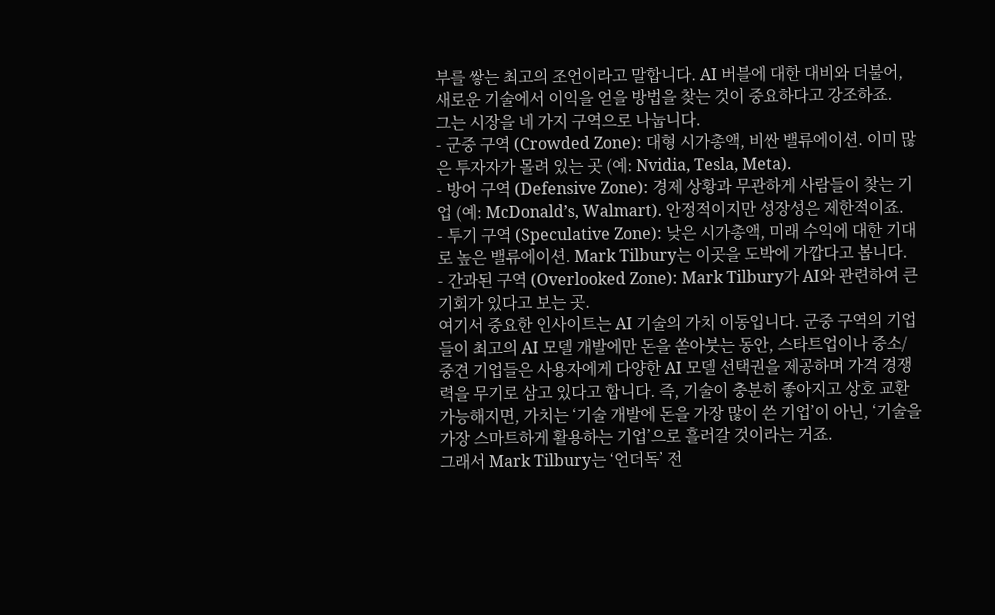부를 쌓는 최고의 조언이라고 말합니다. AI 버블에 대한 대비와 더불어, 새로운 기술에서 이익을 얻을 방법을 찾는 것이 중요하다고 강조하죠.
그는 시장을 네 가지 구역으로 나눕니다.
- 군중 구역 (Crowded Zone): 대형 시가총액, 비싼 밸류에이션. 이미 많은 투자자가 몰려 있는 곳 (예: Nvidia, Tesla, Meta).
- 방어 구역 (Defensive Zone): 경제 상황과 무관하게 사람들이 찾는 기업 (예: McDonald’s, Walmart). 안정적이지만 성장성은 제한적이죠.
- 투기 구역 (Speculative Zone): 낮은 시가총액, 미래 수익에 대한 기대로 높은 밸류에이션. Mark Tilbury는 이곳을 도박에 가깝다고 봅니다.
- 간과된 구역 (Overlooked Zone): Mark Tilbury가 AI와 관련하여 큰 기회가 있다고 보는 곳.
여기서 중요한 인사이트는 AI 기술의 가치 이동입니다. 군중 구역의 기업들이 최고의 AI 모델 개발에만 돈을 쏟아붓는 동안, 스타트업이나 중소/중견 기업들은 사용자에게 다양한 AI 모델 선택권을 제공하며 가격 경쟁력을 무기로 삼고 있다고 합니다. 즉, 기술이 충분히 좋아지고 상호 교환 가능해지면, 가치는 ‘기술 개발에 돈을 가장 많이 쓴 기업’이 아닌, ‘기술을 가장 스마트하게 활용하는 기업’으로 흘러갈 것이라는 거죠.
그래서 Mark Tilbury는 ‘언더독’ 전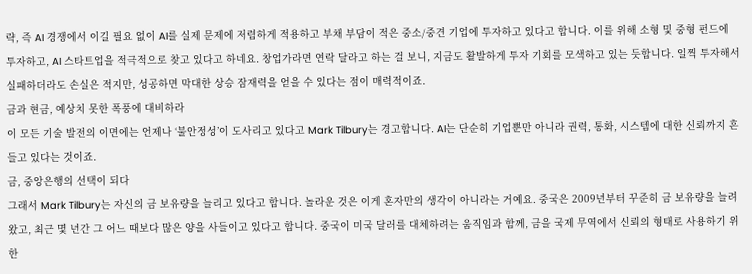략, 즉 AI 경쟁에서 이길 필요 없이 AI를 실제 문제에 저렴하게 적용하고 부채 부담이 적은 중소/중견 기업에 투자하고 있다고 합니다. 이를 위해 소형 및 중형 펀드에 투자하고, AI 스타트업을 적극적으로 찾고 있다고 하네요. 창업가라면 연락 달라고 하는 걸 보니, 지금도 활발하게 투자 기회를 모색하고 있는 듯합니다. 일찍 투자해서 실패하더라도 손실은 적지만, 성공하면 막대한 상승 잠재력을 얻을 수 있다는 점이 매력적이죠.
금과 현금, 예상치 못한 폭풍에 대비하라
이 모든 기술 발전의 이면에는 언제나 ‘불안정성’이 도사리고 있다고 Mark Tilbury는 경고합니다. AI는 단순히 기업뿐만 아니라 권력, 통화, 시스템에 대한 신뢰까지 흔들고 있다는 것이죠.
금, 중앙은행의 선택이 되다
그래서 Mark Tilbury는 자신의 금 보유량을 늘리고 있다고 합니다. 놀라운 것은 이게 혼자만의 생각이 아니라는 거예요. 중국은 2009년부터 꾸준히 금 보유량을 늘려왔고, 최근 몇 년간 그 어느 때보다 많은 양을 사들이고 있다고 합니다. 중국이 미국 달러를 대체하려는 움직임과 함께, 금을 국제 무역에서 신뢰의 형태로 사용하기 위한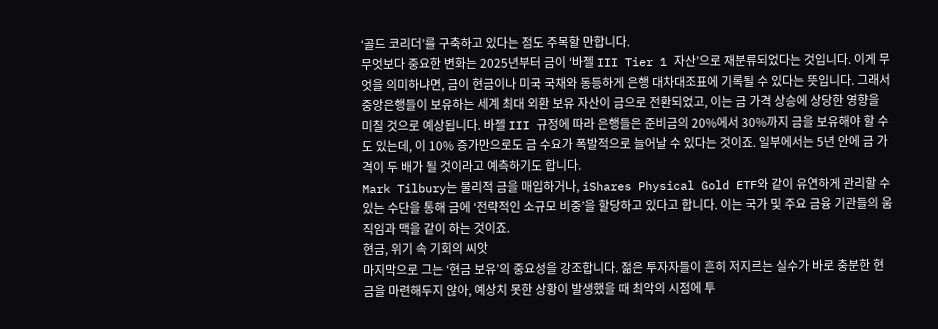‘골드 코리더’를 구축하고 있다는 점도 주목할 만합니다.
무엇보다 중요한 변화는 2025년부터 금이 ‘바젤 III Tier 1 자산’으로 재분류되었다는 것입니다. 이게 무엇을 의미하냐면, 금이 현금이나 미국 국채와 동등하게 은행 대차대조표에 기록될 수 있다는 뜻입니다. 그래서 중앙은행들이 보유하는 세계 최대 외환 보유 자산이 금으로 전환되었고, 이는 금 가격 상승에 상당한 영향을 미칠 것으로 예상됩니다. 바젤 III 규정에 따라 은행들은 준비금의 20%에서 30%까지 금을 보유해야 할 수도 있는데, 이 10% 증가만으로도 금 수요가 폭발적으로 늘어날 수 있다는 것이죠. 일부에서는 5년 안에 금 가격이 두 배가 될 것이라고 예측하기도 합니다.
Mark Tilbury는 물리적 금을 매입하거나, iShares Physical Gold ETF와 같이 유연하게 관리할 수 있는 수단을 통해 금에 ‘전략적인 소규모 비중’을 할당하고 있다고 합니다. 이는 국가 및 주요 금융 기관들의 움직임과 맥을 같이 하는 것이죠.
현금, 위기 속 기회의 씨앗
마지막으로 그는 ‘현금 보유’의 중요성을 강조합니다. 젊은 투자자들이 흔히 저지르는 실수가 바로 충분한 현금을 마련해두지 않아, 예상치 못한 상황이 발생했을 때 최악의 시점에 투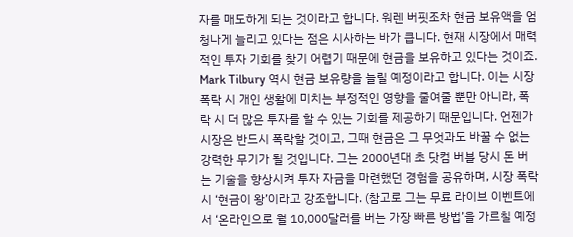자를 매도하게 되는 것이라고 합니다. 워렌 버핏조차 현금 보유액을 엄청나게 늘리고 있다는 점은 시사하는 바가 큽니다. 현재 시장에서 매력적인 투자 기회를 찾기 어렵기 때문에 현금을 보유하고 있다는 것이죠.
Mark Tilbury 역시 현금 보유량을 늘릴 예정이라고 합니다. 이는 시장 폭락 시 개인 생활에 미치는 부정적인 영향을 줄여줄 뿐만 아니라, 폭락 시 더 많은 투자를 할 수 있는 기회를 제공하기 때문입니다. 언젠가 시장은 반드시 폭락할 것이고, 그때 현금은 그 무엇과도 바꿀 수 없는 강력한 무기가 될 것입니다. 그는 2000년대 초 닷컴 버블 당시 돈 버는 기술을 향상시켜 투자 자금을 마련했던 경험을 공유하며, 시장 폭락 시 ‘현금이 왕’이라고 강조합니다. (참고로 그는 무료 라이브 이벤트에서 ‘온라인으로 월 10,000달러를 버는 가장 빠른 방법’을 가르칠 예정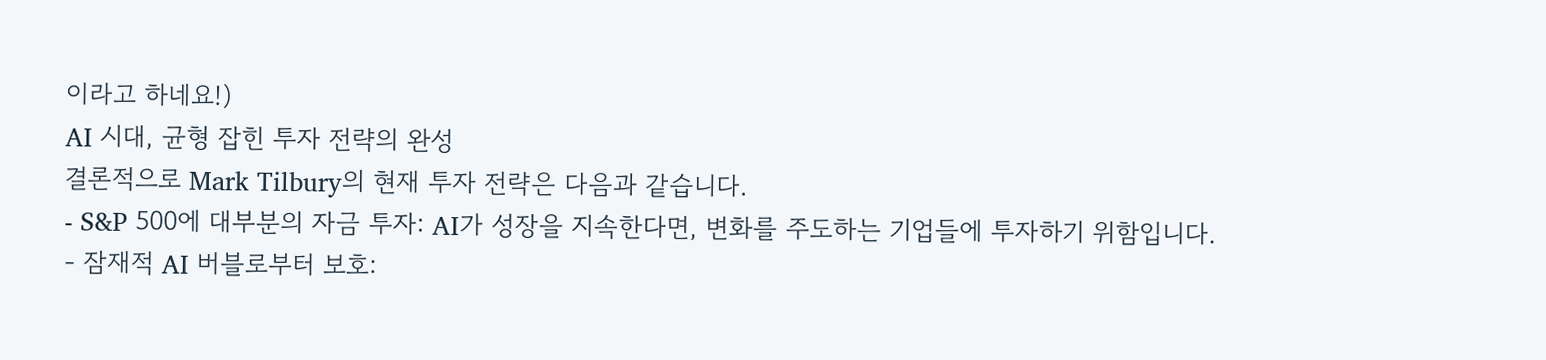이라고 하네요!)
AI 시대, 균형 잡힌 투자 전략의 완성
결론적으로 Mark Tilbury의 현재 투자 전략은 다음과 같습니다.
- S&P 500에 대부분의 자금 투자: AI가 성장을 지속한다면, 변화를 주도하는 기업들에 투자하기 위함입니다.
- 잠재적 AI 버블로부터 보호: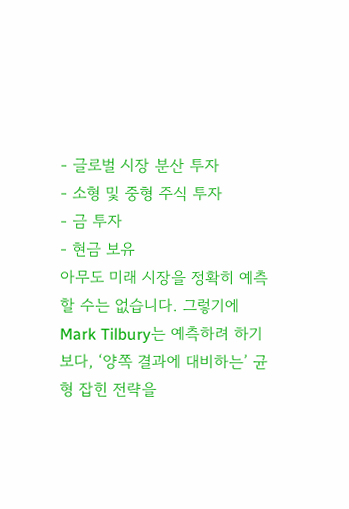- 글로벌 시장 분산 투자
- 소형 및 중형 주식 투자
- 금 투자
- 현금 보유
아무도 미래 시장을 정확히 예측할 수는 없습니다. 그렇기에 Mark Tilbury는 예측하려 하기보다, ‘양쪽 결과에 대비하는’ 균형 잡힌 전략을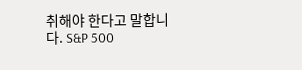취해야 한다고 말합니다. S&P 500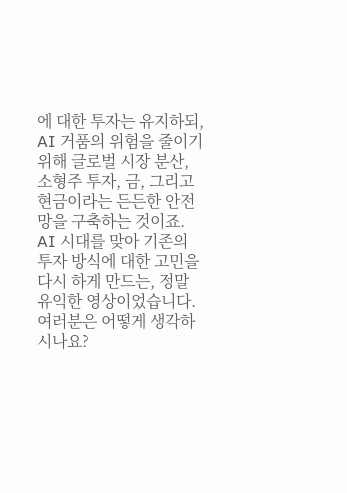에 대한 투자는 유지하되, AI 거품의 위험을 줄이기 위해 글로벌 시장 분산, 소형주 투자, 금, 그리고 현금이라는 든든한 안전망을 구축하는 것이죠. AI 시대를 맞아 기존의 투자 방식에 대한 고민을 다시 하게 만드는, 정말 유익한 영상이었습니다. 여러분은 어떻게 생각하시나요?